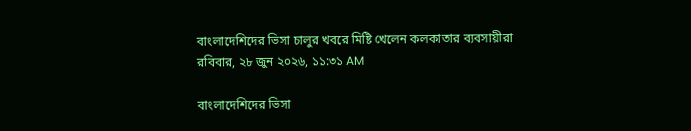বাংলাদেশিদের ভিসা চালুর খবরে মিষ্টি খেলেন কলকাতার ব্যবসায়ীরা
রবিবার, ২৮ জুন ২০২৬, ১১:৩১ AM

বাংলাদেশিদের ভিসা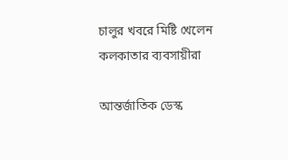চালুর খবরে মিষ্টি খেলেন কলকাতার ব্যবসায়ীরা

আন্তর্জাতিক ডেস্ক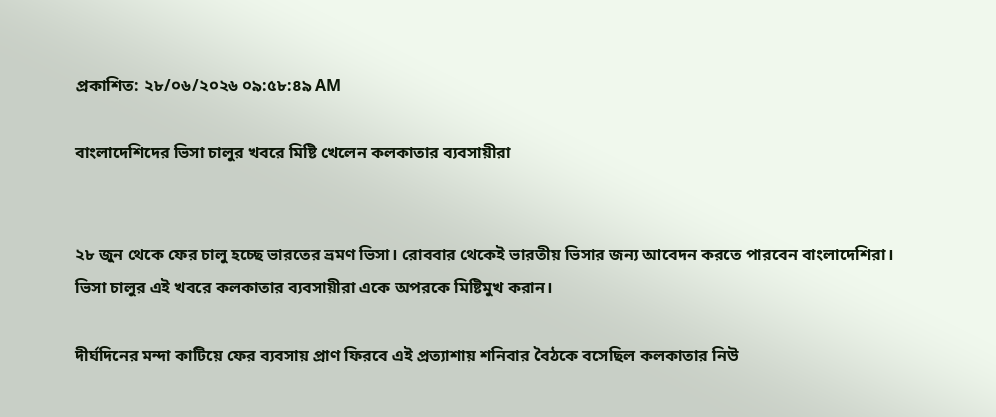প্রকাশিত: ২৮/০৬/২০২৬ ০৯:৫৮:৪৯ AM

বাংলাদেশিদের ভিসা চালুর খবরে মিষ্টি খেলেন কলকাতার ব্যবসায়ীরা


২৮ জুন থেকে ফের চালু হচ্ছে ভারতের ভ্রমণ ভিসা। রোববার থেকেই ভারতীয় ভিসার জন্য আবেদন করতে পারবেন বাংলাদেশিরা। ভিসা চালুর এই খবরে কলকাতার ব্যবসায়ীরা একে অপরকে মিষ্টিমুখ করান।

দীর্ঘদিনের মন্দা কাটিয়ে ফের ব্যবসায় প্রাণ ফিরবে এই প্রত্যাশায় শনিবার বৈঠকে বসেছিল কলকাতার নিউ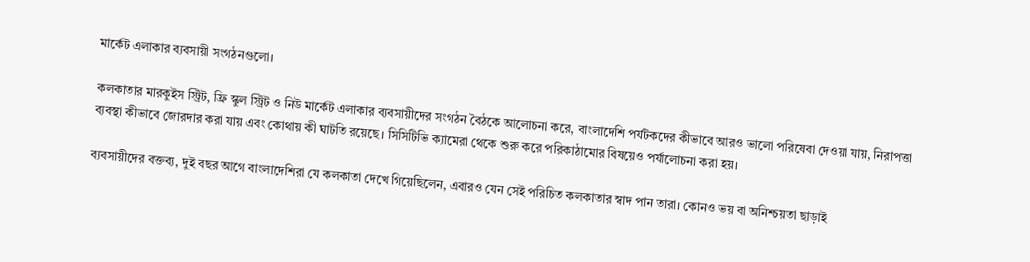মার্কেট এলাকার ব্যবসায়ী সংগঠনগুলো।

কলকাতার মারকুইস স্ট্রিট, ফ্রি স্কুল স্ট্রিট ও নিউ মার্কেট এলাকার ব্যবসায়ীদের সংগঠন বৈঠকে আলোচনা করে, বাংলাদেশি পর্যটকদের কীভাবে আরও ভালো পরিষেবা দেওয়া যায়, নিরাপত্তা ব্যবস্থা কীভাবে জোরদার করা যায় এবং কোথায় কী ঘাটতি রয়েছে। সিসিটিভি ক্যামেরা থেকে শুরু করে পরিকাঠামোর বিষয়েও পর্যালোচনা করা হয়।

ব্যবসায়ীদের বক্তব্য, দুই বছর আগে বাংলাদেশিরা যে কলকাতা দেখে গিয়েছিলেন, এবারও যেন সেই পরিচিত কলকাতার স্বাদ পান তারা। কোনও ভয় বা অনিশ্চয়তা ছাড়াই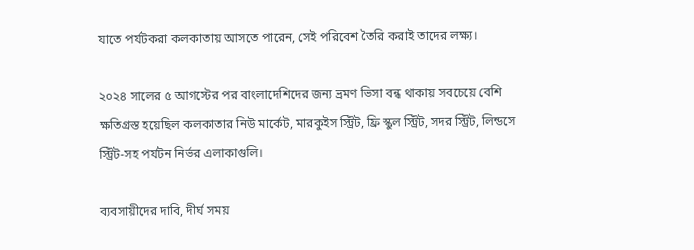যাতে পর্যটকরা কলকাতায় আসতে পারেন, সেই পরিবেশ তৈরি করাই তাদের লক্ষ্য।

২০২৪ সালের ৫ আগস্টের পর বাংলাদেশিদের জন্য ভ্রমণ ভিসা বন্ধ থাকায় সবচেয়ে বেশি ক্ষতিগ্রস্ত হয়েছিল কলকাতার নিউ মার্কেট, মারকুইস স্ট্রিট, ফ্রি স্কুল স্ট্রিট, সদর স্ট্রিট, লিন্ডসে স্ট্রিট-সহ পর্যটন নির্ভর এলাকাগুলি।

ব্যবসায়ীদের দাবি, দীর্ঘ সময়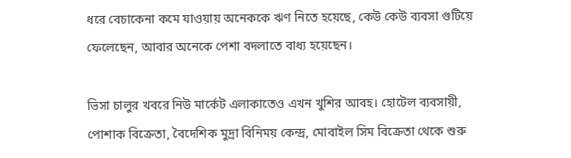ধরে বেচাকেনা কমে যাওয়ায় অনেককে ঋণ নিতে হয়েছে, কেউ কেউ ব্যবসা গুটিয়ে ফেলেছেন, আবার অনেকে পেশা বদলাতে বাধ্য হয়েছেন।

ভিসা চালুর খবরে নিউ মার্কেট এলাকাতেও এখন খুশির আবহ। হোটেল ব্যবসায়ী, পোশাক বিক্রেতা, বৈদেশিক মুদ্রা বিনিময় কেন্দ্র, মোবাইল সিম বিক্রেতা থেকে শুরু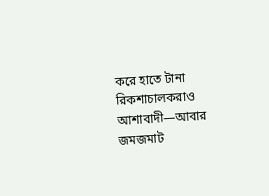করে হাতে টানা রিকশাচালকরাও আশাবাদী—আবার জমজমাট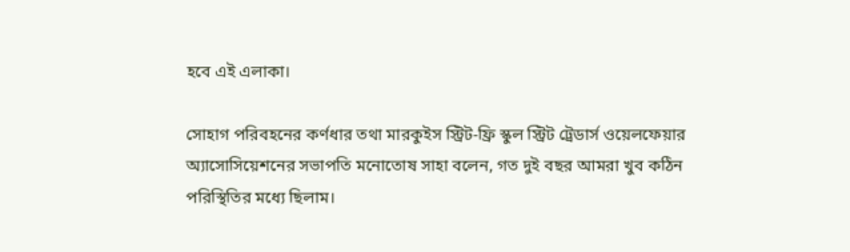হবে এই এলাকা।

সোহাগ পরিবহনের কর্ণধার তথা মারকুইস স্ট্রিট-ফ্রি স্কুল স্ট্রিট ট্রেডার্স ওয়েলফেয়ার অ্যাসোসিয়েশনের সভাপতি মনোতোষ সাহা বলেন, গত দুই বছর আমরা খুব কঠিন পরিস্থিতির মধ্যে ছিলাম।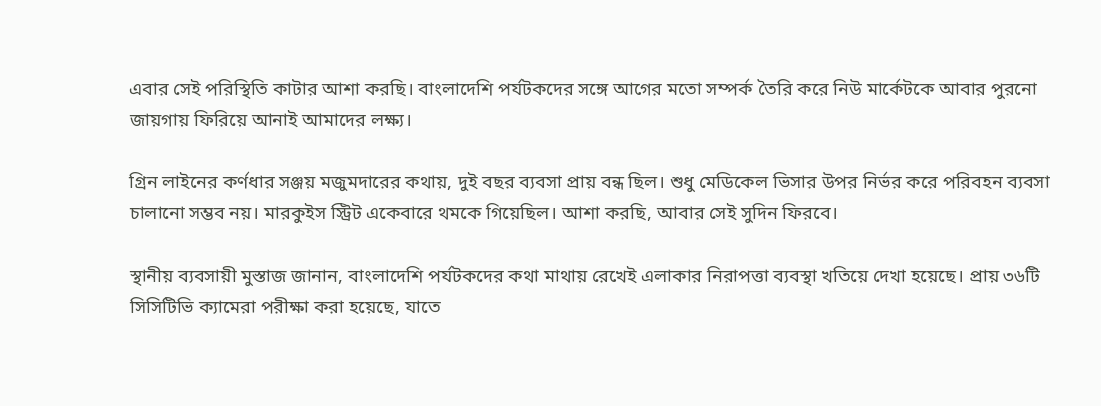এবার সেই পরিস্থিতি কাটার আশা করছি। বাংলাদেশি পর্যটকদের সঙ্গে আগের মতো সম্পর্ক তৈরি করে নিউ মার্কেটকে আবার পুরনো জায়গায় ফিরিয়ে আনাই আমাদের লক্ষ্য।

গ্রিন লাইনের কর্ণধার সঞ্জয় মজুমদারের কথায়, দুই বছর ব্যবসা প্রায় বন্ধ ছিল। শুধু মেডিকেল ভিসার উপর নির্ভর করে পরিবহন ব্যবসা চালানো সম্ভব নয়। মারকুইস স্ট্রিট একেবারে থমকে গিয়েছিল। আশা করছি, আবার সেই সুদিন ফিরবে।

স্থানীয় ব্যবসায়ী মুস্তাজ জানান, বাংলাদেশি পর্যটকদের কথা মাথায় রেখেই এলাকার নিরাপত্তা ব্যবস্থা খতিয়ে দেখা হয়েছে। প্রায় ৩৬টি সিসিটিভি ক্যামেরা পরীক্ষা করা হয়েছে, যাতে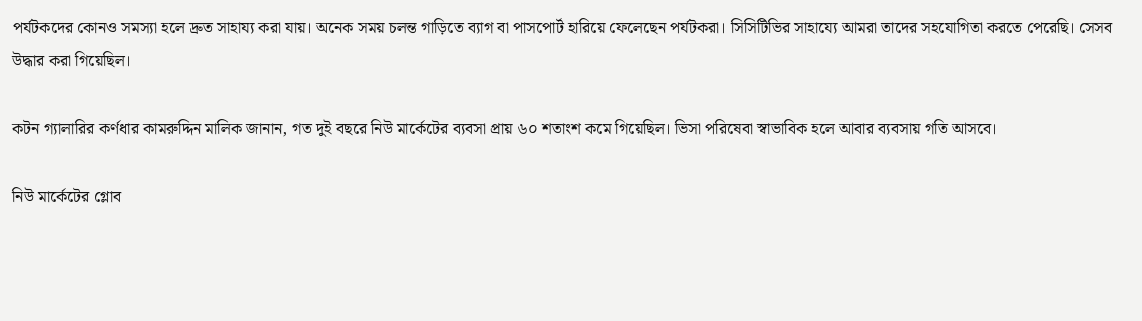পর্যটকদের কোনও সমস্যা হলে দ্রুত সাহায্য করা যায়। অনেক সময় চলন্ত গাড়িতে ব্যাগ বা পাসপোর্ট হারিয়ে ফেলেছেন পর্যটকরা। সিসিটিভির সাহায্যে আমরা তাদের সহযোগিতা করতে পেরেছি। সেসব উদ্ধার করা গিয়েছিল।

কটন গ্যালারির কর্ণধার কামরুদ্দিন মালিক জানান, গত দুই বছরে নিউ মার্কেটের ব্যবসা প্রায় ৬০ শতাংশ কমে গিয়েছিল। ভিসা পরিষেবা স্বাভাবিক হলে আবার ব্যবসায় গতি আসবে।

নিউ মার্কেটের গ্লোব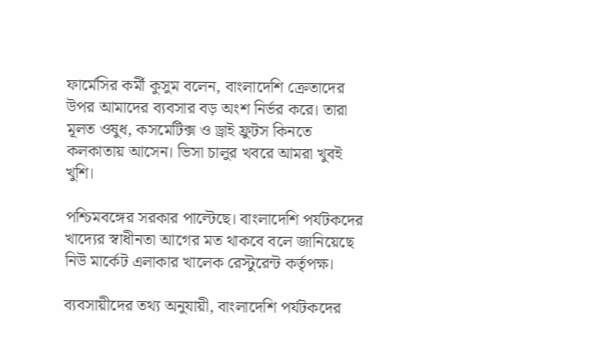ফার্মেসির কর্মী কুসুম বলেন, বাংলাদেশি ক্রেতাদের উপর আমাদের ব্যবসার বড় অংশ নির্ভর করে। তারা মূলত ওষুধ, কসমেটিক্স ও ড্রাই ফ্রুটস কিনতে কলকাতায় আসেন। ভিসা চালুর খবরে আমরা খুবই খুশি।

পশ্চিমবঙ্গের সরকার পাল্টেছে। বাংলাদেশি পর্যটকদের খাদ্যের স্বাধীনতা আগের মত থাকবে বলে জানিয়েছে নিউ মার্কেট এলাকার খালেক রেস্টুরেন্ট কর্তৃপক্ষ।

ব্যবসায়ীদের তথ্য অনুযায়ী, বাংলাদেশি পর্যটকদের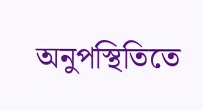অনুপস্থিতিতে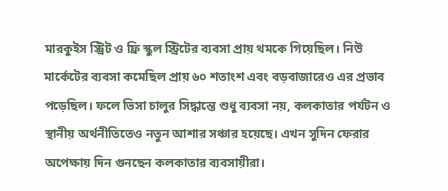মারকুইস স্ট্রিট ও ফ্রি স্কুল স্ট্রিটের ব্যবসা প্রায় থমকে গিয়েছিল। নিউ মার্কেটের ব্যবসা কমেছিল প্রায় ৬০ শতাংশ এবং বড়বাজারেও এর প্রভাব পড়েছিল। ফলে ভিসা চালুর সিদ্ধান্তে শুধু ব্যবসা নয়, কলকাতার পর্যটন ও স্থানীয় অর্থনীতিতেও নতুন আশার সঞ্চার হয়েছে। এখন সুদিন ফেরার অপেক্ষায় দিন গুনছেন কলকাতার ব্যবসায়ীরা।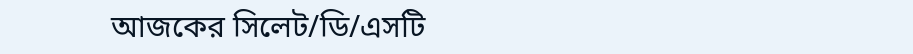আজকের সিলেট/ডি/এসটি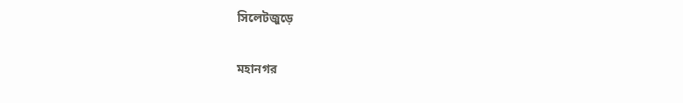সিলেটজুড়ে


মহানগর